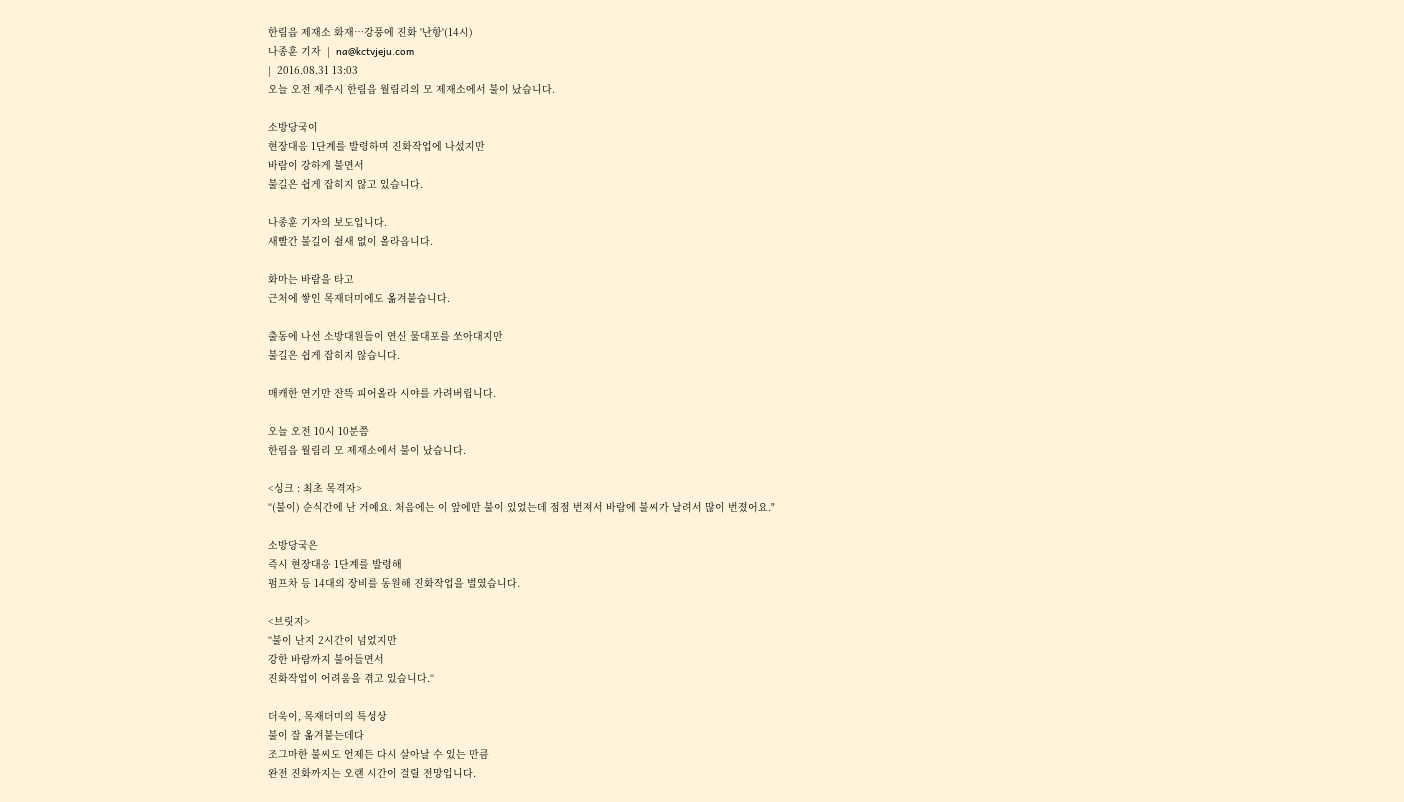한림읍 제재소 화재…강풍에 진화 '난항'(14시)
나종훈 기자  |  na@kctvjeju.com
|  2016.08.31 13:03
오늘 오전 제주시 한림읍 월림리의 모 제재소에서 불이 났습니다.

소방당국이
현장대응 1단계를 발령하며 진화작업에 나섰지만
바람이 강하게 불면서
불길은 쉽게 잡히지 않고 있습니다.

나종훈 기자의 보도입니다.
새빨간 불길이 쉴새 없이 올라옵니다.

화마는 바람을 타고
근처에 쌓인 목재더미에도 옮겨붙습니다.

출동에 나선 소방대원들이 연신 물대포를 쏘아대지만
불길은 쉽게 잡히지 않습니다.

매캐한 연기만 잔뜩 피어올라 시야를 가려버립니다.

오늘 오전 10시 10분쯤
한림읍 월림리 모 제재소에서 불이 났습니다.

<싱크 : 최초 목격자>
“(불이) 순식간에 난 거예요. 처음에는 이 앞에만 불이 있었는데 점점 번져서 바람에 불씨가 날려서 많이 번졌어요."

소방당국은
즉시 현장대응 1단계를 발령해
펌프차 등 14대의 장비를 동원해 진화작업을 벌였습니다.

<브릿지>
“불이 난지 2시간이 넘었지만
강한 바람까지 불어들면서
진화작업이 어려움을 겪고 있습니다.“

더욱이, 목재더미의 특성상
불이 잘 옮겨붙는데다
조그마한 불씨도 언제든 다시 살아날 수 있는 만큼
완전 진화까지는 오랜 시간이 걸릴 전망입니다.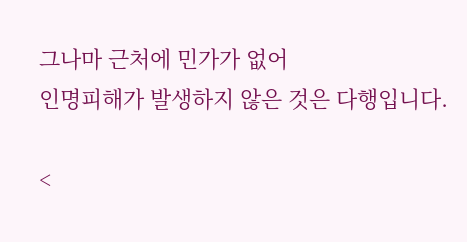그나마 근처에 민가가 없어
인명피해가 발생하지 않은 것은 다행입니다.

<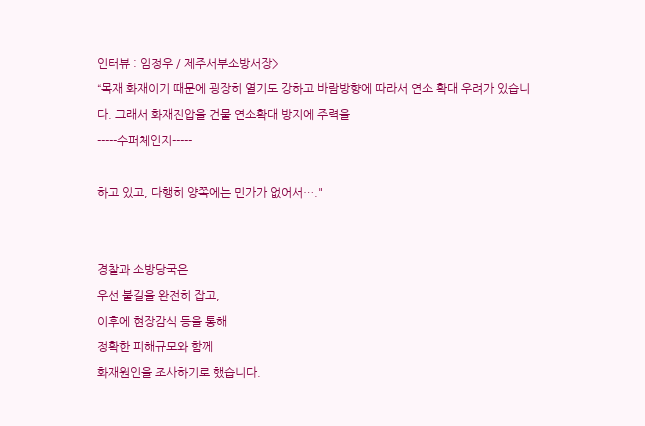인터뷰 : 임정우 / 제주서부소방서장>
“목재 화재이기 때문에 굉장히 열기도 강하고 바람방향에 따라서 연소 확대 우려가 있습니다. 그래서 화재진압을 건물 연소확대 방지에 주력을
-----수퍼체인지-----

하고 있고, 다행히 양쪽에는 민가가 없어서…."


경찰과 소방당국은
우선 불길을 완전히 잡고,
이후에 현장감식 등을 통해
정확한 피해규모와 함께
화재원인을 조사하기로 했습니다.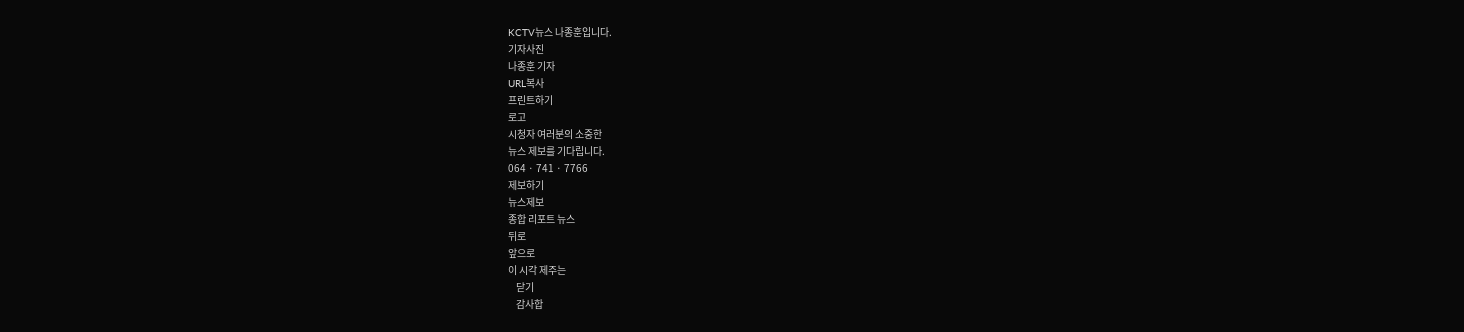KCTV뉴스 나종훈입니다.
기자사진
나종훈 기자
URL복사
프린트하기
로고
시청자 여러분의 소중한
뉴스 제보를 기다립니다.
064 · 741 · 7766
제보하기
뉴스제보
종합 리포트 뉴스
뒤로
앞으로
이 시각 제주는
    닫기
    감사합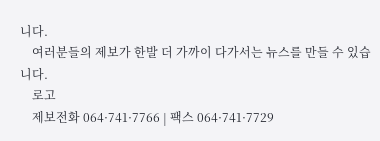니다.
    여러분들의 제보가 한발 더 가까이 다가서는 뉴스를 만들 수 있습니다.
    로고
    제보전화 064·741·7766 | 팩스 064·741·7729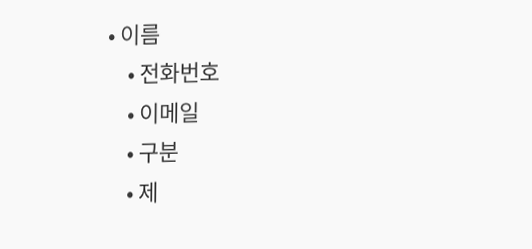• 이름
    • 전화번호
    • 이메일
    • 구분
    • 제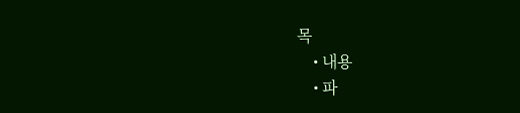목
    • 내용
    • 파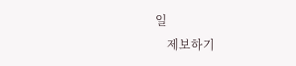일
    제보하기